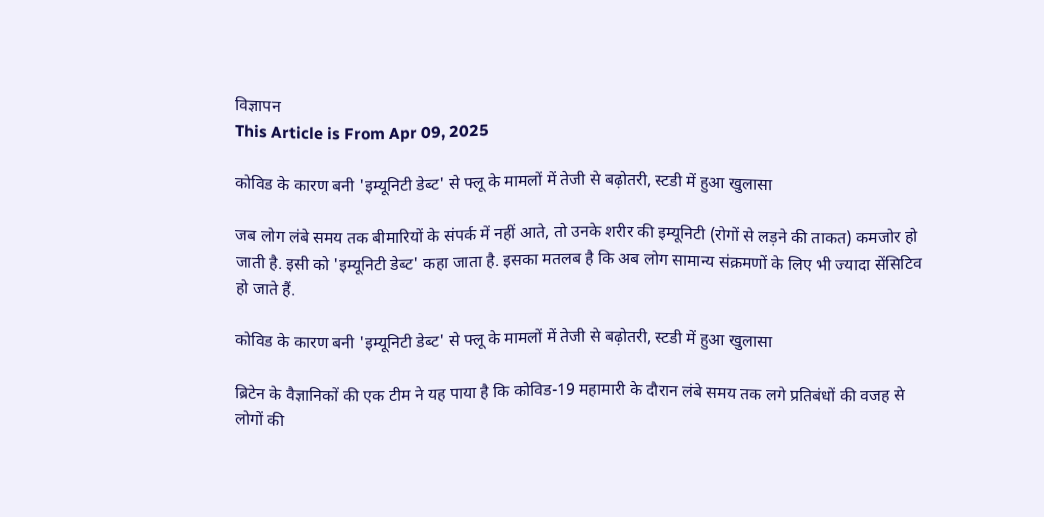विज्ञापन
This Article is From Apr 09, 2025

कोविड के कारण बनी 'इम्यूनिटी डेब्ट' से फ्लू के मामलों में तेजी से बढ़ोतरी, स्टडी में हुआ खुलासा

जब लोग लंबे समय तक बीमारियों के संपर्क में नहीं आते, तो उनके शरीर की इम्यूनिटी (रोगों से लड़ने की ताकत) कमजोर हो जाती है. इसी को 'इम्यूनिटी डेब्ट' कहा जाता है. इसका मतलब है कि अब लोग सामान्य संक्रमणों के लिए भी ज्यादा सेंसिटिव हो जाते हैं.

कोविड के कारण बनी 'इम्यूनिटी डेब्ट' से फ्लू के मामलों में तेजी से बढ़ोतरी, स्टडी में हुआ खुलासा

ब्रिटेन के वैज्ञानिकों की एक टीम ने यह पाया है कि कोविड-19 महामारी के दौरान लंबे समय तक लगे प्रतिबंधों की वजह से लोगों की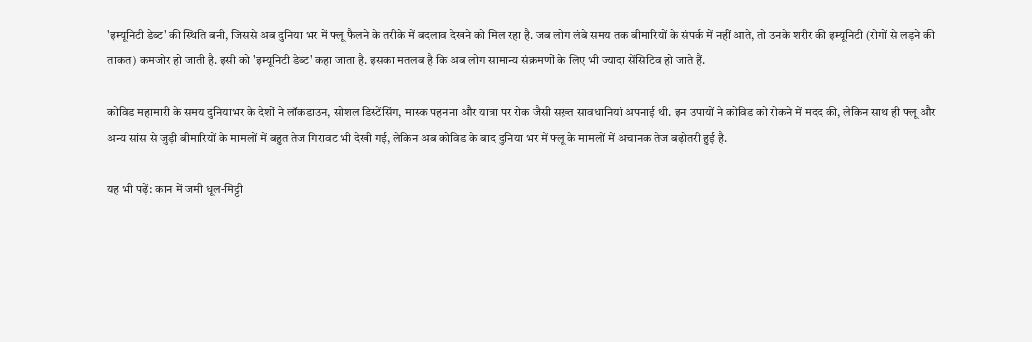'इम्यूनिटी डेब्ट' की स्थिति बनी, जिससे अब दुनिया भर में फ्लू फैलने के तरीके में बदलाव देखने को मिल रहा है. जब लोग लंबे समय तक बीमारियों के संपर्क में नहीं आते, तो उनके शरीर की इम्यूनिटी (रोगों से लड़ने की ताकत) कमजोर हो जाती है. इसी को 'इम्यूनिटी डेब्ट' कहा जाता है. इसका मतलब है कि अब लोग सामान्य संक्रमणों के लिए भी ज्यादा सेंसिटिव हो जाते हैं.

कोविड महामारी के समय दुनियाभर के देशों ने लॉकडाउन, सोशल डिस्टेंसिंग, मास्क पहनना और यात्रा पर रोक जैसी सख़्त सावधानियां अपनाई थी. इन उपायों ने कोविड को रोकने में मदद की, लेकिन साथ ही फ्लू और अन्य सांस से जुड़ी बीमारियों के मामलों में बहुत तेज गिरावट भी देखी गई, लेकिन अब कोविड के बाद दुनिया भर में फ्लू के मामलों में अचानक तेज बढ़ोतरी हुई है.

यह भी पढ़ें: कान में जमी धूल-मिट्टी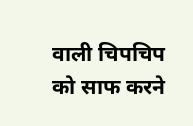वाली चिपचिप को साफ करने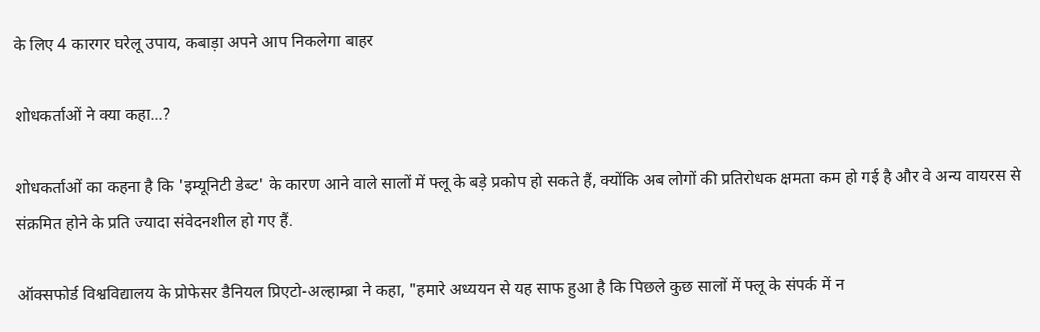के लिए 4 कारगर घरेलू उपाय, कबाड़ा अपने आप निकलेगा बाहर

शोधकर्ताओं ने क्या कहा...?

शोधकर्ताओं का कहना है कि 'इम्यूनिटी डेब्ट' के कारण आने वाले सालों में फ्लू के बड़े प्रकोप हो सकते हैं, क्योंकि अब लोगों की प्रतिरोधक क्षमता कम हो गई है और वे अन्य वायरस से संक्रमित होने के प्रति ज्यादा संवेदनशील हो गए हैं.

ऑक्सफोर्ड विश्वविद्यालय के प्रोफेसर डैनियल प्रिएटो-अल्हाम्ब्रा ने कहा, "हमारे अध्ययन से यह साफ हुआ है कि पिछले कुछ सालों में फ्लू के संपर्क में न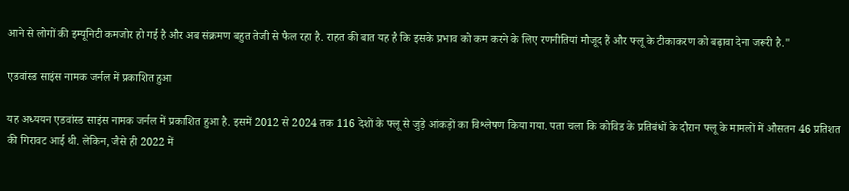आने से लोगों की इम्यूनिटी कमजोर हो गई है और अब संक्रमण बहुत तेजी से फैल रहा है. राहत की बात यह है कि इसके प्रभाव को कम करने के लिए रणनीतियां मौजूद हैं और फ्लू के टीकाकरण को बढ़ावा देना जरूरी है."

एडवांस्ड साइंस नामक जर्नल में प्रकाशित हुआ

यह अध्ययन एडवांस्ड साइंस नामक जर्नल में प्रकाशित हुआ है. इसमें 2012 से 2024 तक 116 देशों के फ्लू से जुड़े आंकड़ों का विश्लेषण किया गया. पता चला कि कोविड के प्रतिबंधों के दौरान फ्लू के मामलों में औसतन 46 प्रतिशत की गिरावट आई थी. लेकिन, जैसे ही 2022 में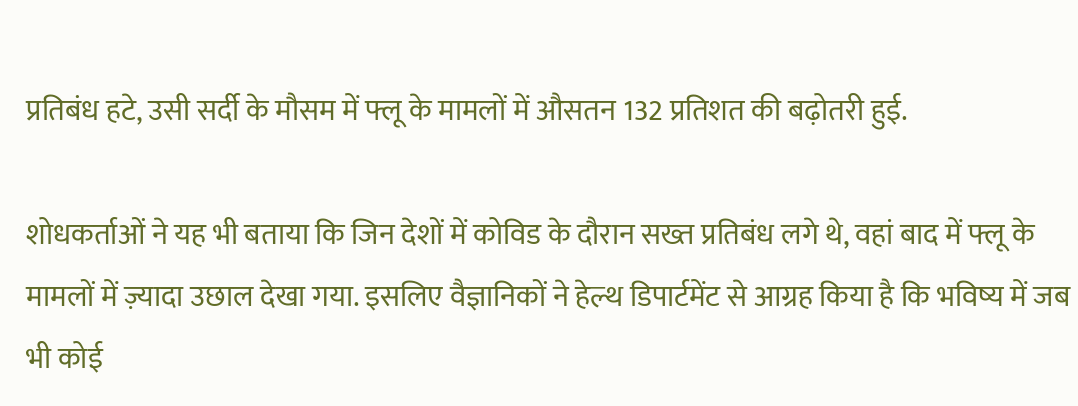प्रतिबंध हटे, उसी सर्दी के मौसम में फ्लू के मामलों में औसतन 132 प्रतिशत की बढ़ोतरी हुई.

शोधकर्ताओं ने यह भी बताया कि जिन देशों में कोविड के दौरान सख्त प्रतिबंध लगे थे, वहां बाद में फ्लू के मामलों में ज़्यादा उछाल देखा गया. इसलिए वैज्ञानिकों ने हेल्थ डिपार्टमेंट से आग्रह किया है कि भविष्य में जब भी कोई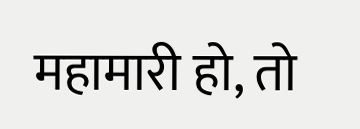महामारी हो, तो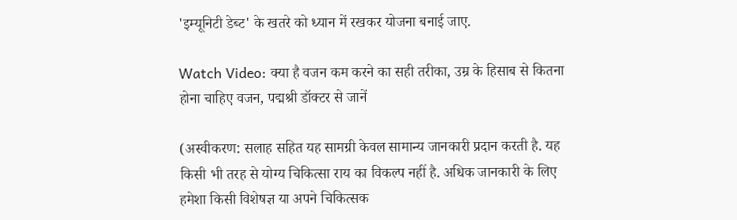'इम्यूनिटी डेब्ट' के खतरे को ध्यान में रखकर योजना बनाई जाए.

Watch Video: क्या है वजन कम करने का सही तरीका, उम्र के हिसाब से कितना होना चाहिए वजन, पद्मश्री डॉक्टर से जानें

(अस्वीकरण: सलाह सहित यह सामग्री केवल सामान्य जानकारी प्रदान करती है. यह किसी भी तरह से योग्य चिकित्सा राय का विकल्प नहीं है. अधिक जानकारी के लिए हमेशा किसी विशेषज्ञ या अपने चिकित्सक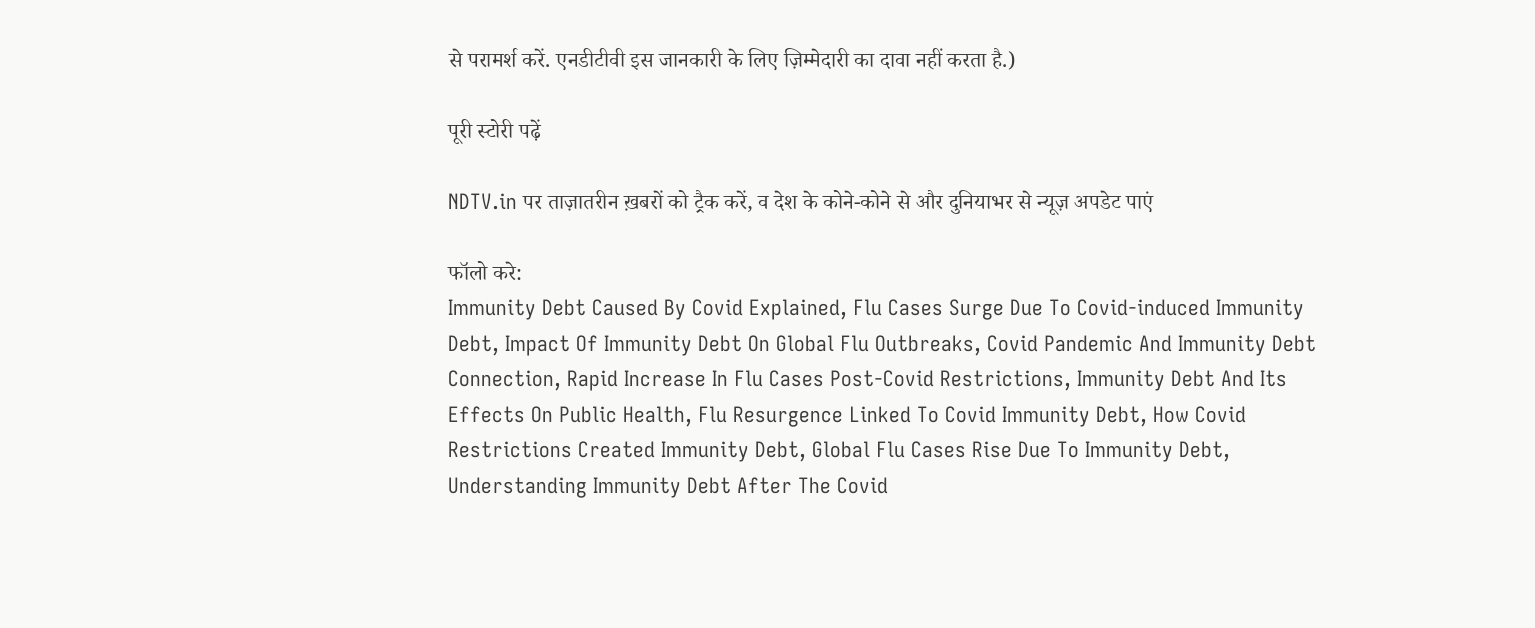से परामर्श करें. एनडीटीवी इस जानकारी के लिए ज़िम्मेदारी का दावा नहीं करता है.)

पूरी स्टोरी पढ़ें

NDTV.in पर ताज़ातरीन ख़बरों को ट्रैक करें, व देश के कोने-कोने से और दुनियाभर से न्यूज़ अपडेट पाएं

फॉलो करे:
Immunity Debt Caused By Covid Explained, Flu Cases Surge Due To Covid-induced Immunity Debt, Impact Of Immunity Debt On Global Flu Outbreaks, Covid Pandemic And Immunity Debt Connection, Rapid Increase In Flu Cases Post-Covid Restrictions, Immunity Debt And Its Effects On Public Health, Flu Resurgence Linked To Covid Immunity Debt, How Covid Restrictions Created Immunity Debt, Global Flu Cases Rise Due To Immunity Debt, Understanding Immunity Debt After The Covid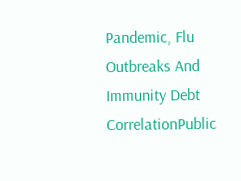Pandemic, Flu Outbreaks And Immunity Debt CorrelationPublic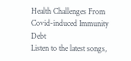Health Challenges From Covid-induced Immunity Debt
Listen to the latest songs,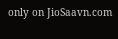only on JioSaavn.com